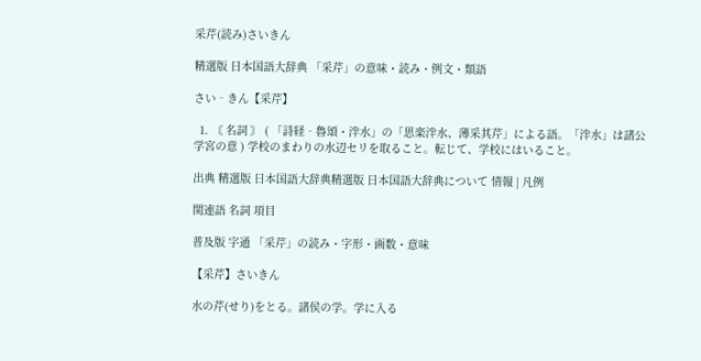采芹(読み)さいきん

精選版 日本国語大辞典 「采芹」の意味・読み・例文・類語

さい‐きん【采芹】

  1. 〘 名詞 〙 ( 「詩経‐魯頌・泮水」の「思楽泮水、薄采其芹」による語。「泮水」は諸公学宮の意 ) 学校のまわりの水辺セリを取ること。転じて、学校にはいること。

出典 精選版 日本国語大辞典精選版 日本国語大辞典について 情報 | 凡例

関連語 名詞 項目

普及版 字通 「采芹」の読み・字形・画数・意味

【采芹】さいきん

水の芹(せり)をとる。諸侯の学。学に入る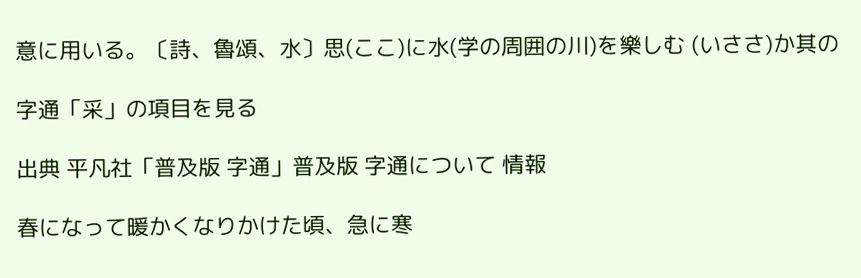意に用いる。〔詩、魯頌、水〕思(ここ)に水(学の周囲の川)を樂しむ (いささ)か其の

字通「采」の項目を見る

出典 平凡社「普及版 字通」普及版 字通について 情報

春になって暖かくなりかけた頃、急に寒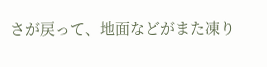さが戻って、地面などがまた凍り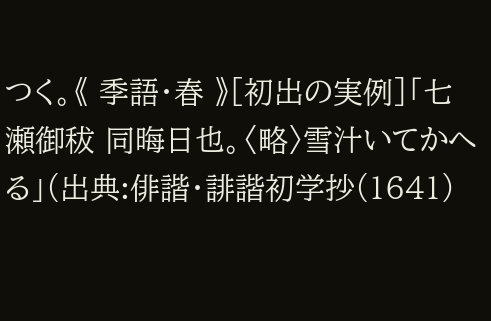つく。《 季語・春 》[初出の実例]「七瀬御秡 同晦日也。〈略〉雪汁いてかへる」(出典:俳諧・誹諧初学抄(1641)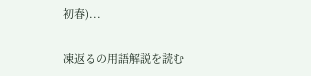初春)...

凍返るの用語解説を読む